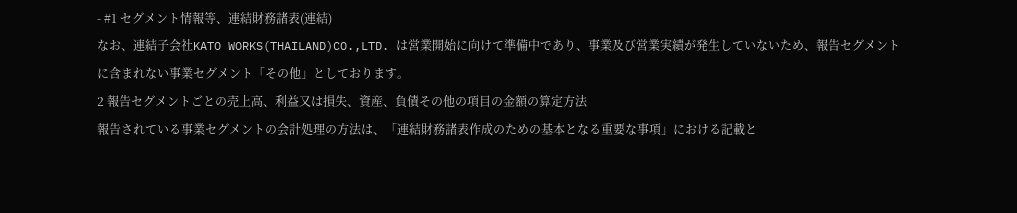- #1 セグメント情報等、連結財務諸表(連結)
なお、連結子会社KATO WORKS(THAILAND)CO.,LTD. は営業開始に向けて準備中であり、事業及び営業実績が発生していないため、報告セグメントに含まれない事業セグメント「その他」としております。
2 報告セグメントごとの売上高、利益又は損失、資産、負債その他の項目の金額の算定方法
報告されている事業セグメントの会計処理の方法は、「連結財務諸表作成のための基本となる重要な事項」における記載と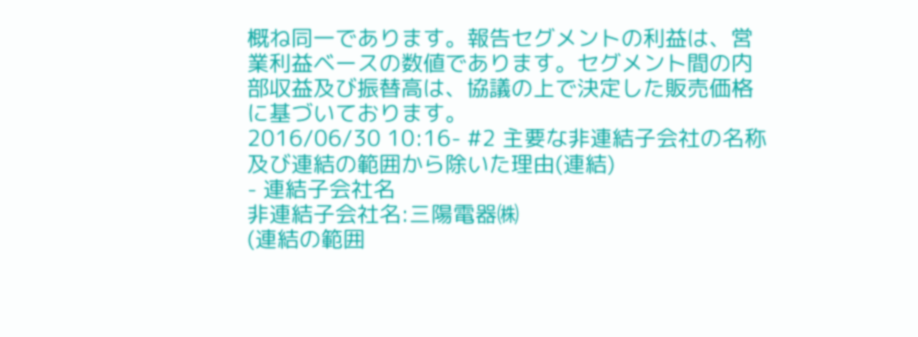概ね同一であります。報告セグメントの利益は、営業利益ベースの数値であります。セグメント間の内部収益及び振替高は、協議の上で決定した販売価格に基づいております。
2016/06/30 10:16- #2 主要な非連結子会社の名称及び連結の範囲から除いた理由(連結)
- 連結子会社名
非連結子会社名:三陽電器㈱
(連結の範囲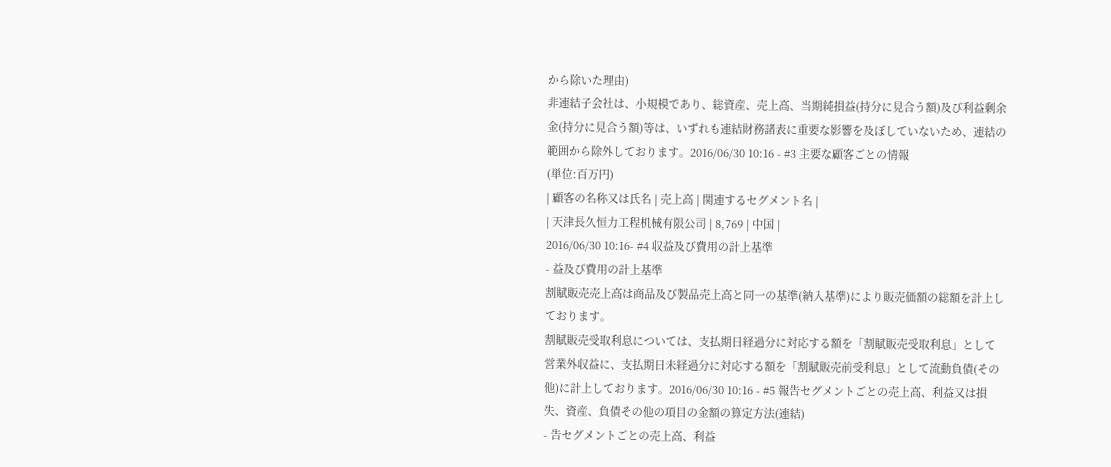から除いた理由)
非連結子会社は、小規模であり、総資産、売上高、当期純損益(持分に見合う額)及び利益剰余金(持分に見合う額)等は、いずれも連結財務諸表に重要な影響を及ぼしていないため、連結の範囲から除外しております。2016/06/30 10:16 - #3 主要な顧客ごとの情報
(単位:百万円)
| 顧客の名称又は氏名 | 売上高 | 関連するセグメント名 |
| 天津長久恒力工程机械有限公司 | 8,769 | 中国 |
2016/06/30 10:16- #4 収益及び費用の計上基準
- 益及び費用の計上基準
割賦販売売上高は商品及び製品売上高と同一の基準(納入基準)により販売価額の総額を計上しております。
割賦販売受取利息については、支払期日経過分に対応する額を「割賦販売受取利息」として営業外収益に、支払期日未経過分に対応する額を「割賦販売前受利息」として流動負債(その他)に計上しております。2016/06/30 10:16 - #5 報告セグメントごとの売上高、利益又は損失、資産、負債その他の項目の金額の算定方法(連結)
- 告セグメントごとの売上高、利益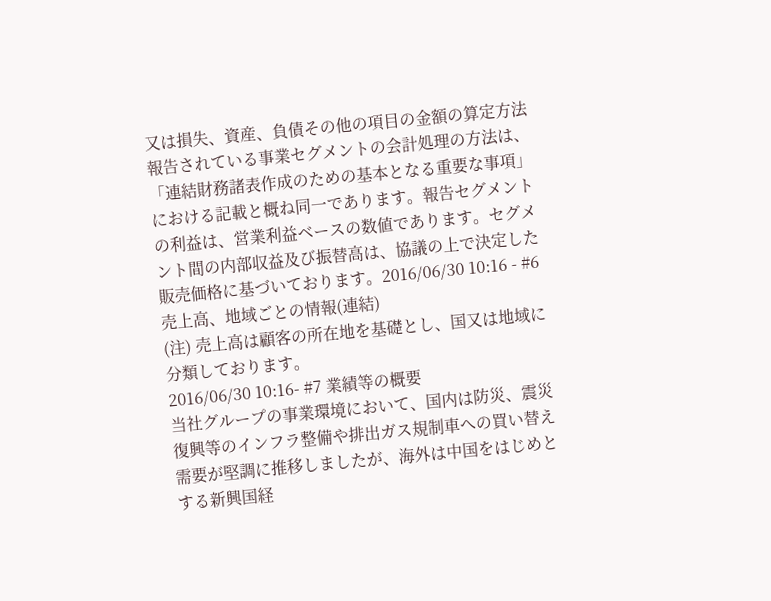又は損失、資産、負債その他の項目の金額の算定方法
報告されている事業セグメントの会計処理の方法は、「連結財務諸表作成のための基本となる重要な事項」における記載と概ね同一であります。報告セグメントの利益は、営業利益ベースの数値であります。セグメント間の内部収益及び振替高は、協議の上で決定した販売価格に基づいております。2016/06/30 10:16 - #6 売上高、地域ごとの情報(連結)
(注) 売上高は顧客の所在地を基礎とし、国又は地域に分類しております。
2016/06/30 10:16- #7 業績等の概要
当社グループの事業環境において、国内は防災、震災復興等のインフラ整備や排出ガス規制車への買い替え需要が堅調に推移しましたが、海外は中国をはじめとする新興国経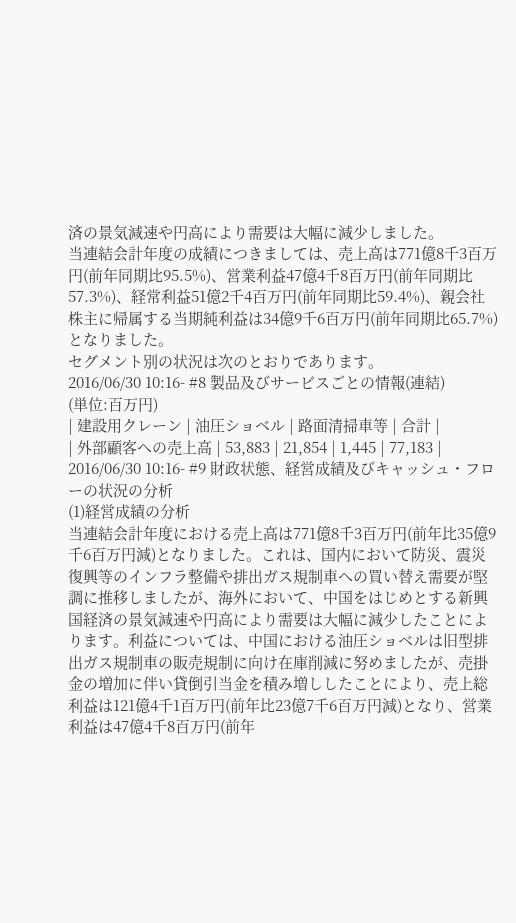済の景気減速や円高により需要は大幅に減少しました。
当連結会計年度の成績につきましては、売上高は771億8千3百万円(前年同期比95.5%)、営業利益47億4千8百万円(前年同期比57.3%)、経常利益51億2千4百万円(前年同期比59.4%)、親会社株主に帰属する当期純利益は34億9千6百万円(前年同期比65.7%)となりました。
セグメント別の状況は次のとおりであります。
2016/06/30 10:16- #8 製品及びサービスごとの情報(連結)
(単位:百万円)
| 建設用クレーン | 油圧ショベル | 路面清掃車等 | 合計 |
| 外部顧客への売上高 | 53,883 | 21,854 | 1,445 | 77,183 |
2016/06/30 10:16- #9 財政状態、経営成績及びキャッシュ・フローの状況の分析
(1)経営成績の分析
当連結会計年度における売上高は771億8千3百万円(前年比35億9千6百万円減)となりました。これは、国内において防災、震災復興等のインフラ整備や排出ガス規制車への買い替え需要が堅調に推移しましたが、海外において、中国をはじめとする新興国経済の景気減速や円高により需要は大幅に減少したことによります。利益については、中国における油圧ショベルは旧型排出ガス規制車の販売規制に向け在庫削減に努めましたが、売掛金の増加に伴い貸倒引当金を積み増ししたことにより、売上総利益は121億4千1百万円(前年比23億7千6百万円減)となり、営業利益は47億4千8百万円(前年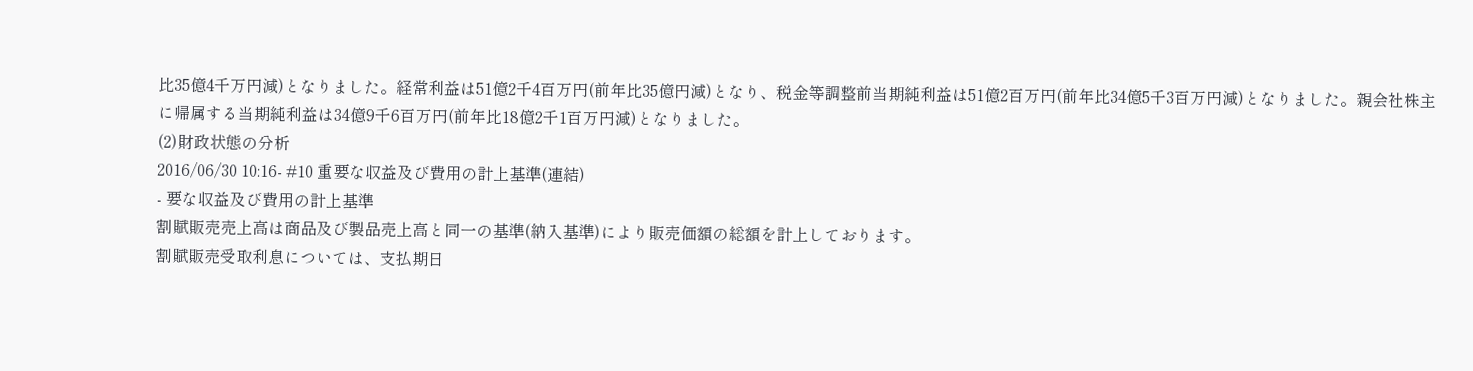比35億4千万円減)となりました。経常利益は51億2千4百万円(前年比35億円減)となり、税金等調整前当期純利益は51億2百万円(前年比34億5千3百万円減)となりました。親会社株主に帰属する当期純利益は34億9千6百万円(前年比18億2千1百万円減)となりました。
(2)財政状態の分析
2016/06/30 10:16- #10 重要な収益及び費用の計上基準(連結)
- 要な収益及び費用の計上基準
割賦販売売上高は商品及び製品売上高と同一の基準(納入基準)により販売価額の総額を計上しております。
割賦販売受取利息については、支払期日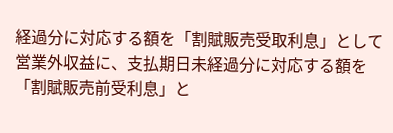経過分に対応する額を「割賦販売受取利息」として営業外収益に、支払期日未経過分に対応する額を「割賦販売前受利息」と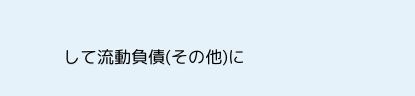して流動負債(その他)に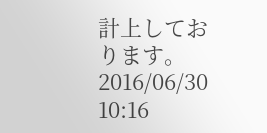計上しております。2016/06/30 10:16